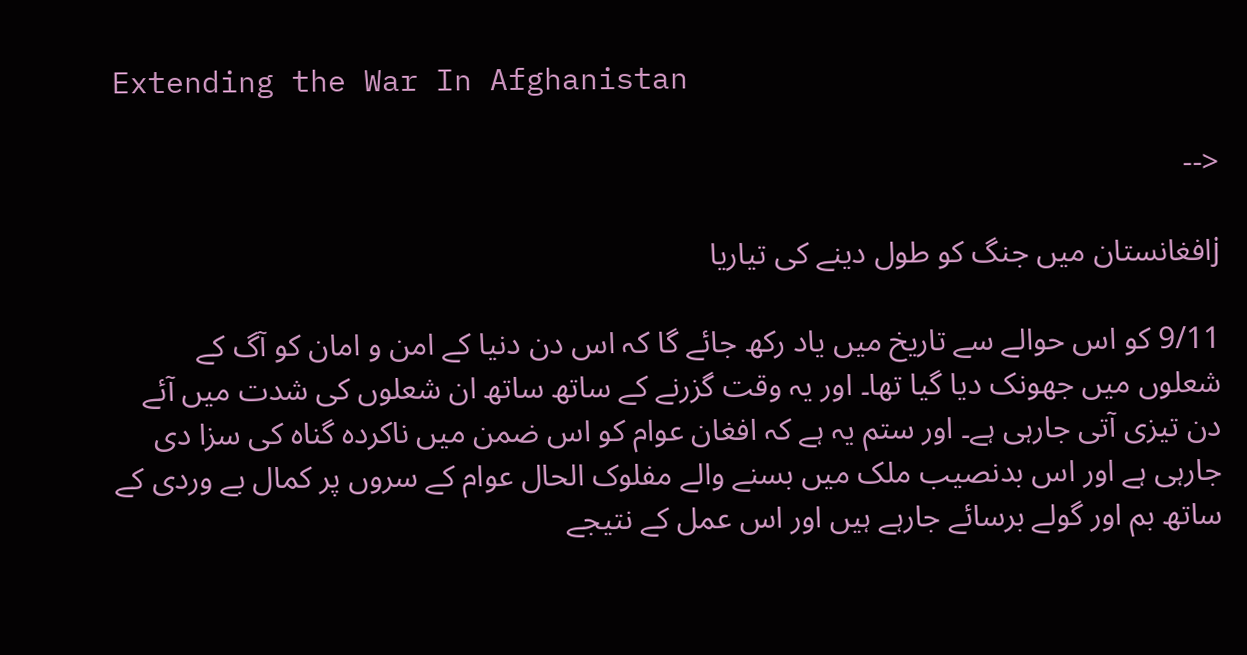Extending the War In Afghanistan

<--

jافغانستان میں جنگ کو طول دینے کی تیاریا

9/11 کو اس حوالے سے تاریخ میں یاد رکھ جائے گا کہ اس دن دنیا کے امن و امان کو آگ کے شعلوں میں جھونک دیا گیا تھا۔ اور یہ وقت گزرنے کے ساتھ ساتھ ان شعلوں کی شدت میں آئے دن تیزی آتی جارہی ہے۔ اور ستم یہ ہے کہ افغان عوام کو اس ضمن میں ناکردہ گناہ کی سزا دی جارہی ہے اور اس بدنصیب ملک میں بسنے والے مفلوک الحال عوام کے سروں پر کمال بے وردی کے ساتھ بم اور گولے برسائے جارہے ہیں اور اس عمل کے نتیجے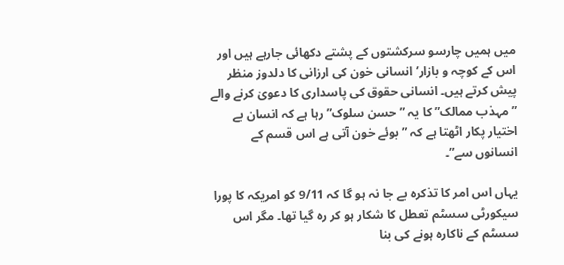میں ہمیں چارسو سرکشتوں کے پشتے دکھائی جارہے ہیں اور اس کے کوچہ و بازار’ انسانی خون کی ارزانی کا دلدوز منظر پیش کرتے ہیں۔ انسانی حقوق کی پاسداری کا دعویٰ کرنے والے ” مہذب ممالک” کا یہ ” حسن سلوک” رہا ہے کہ انسان بے اختیار پکار اٹھتا ہے کہ ” بوئے خون آتی ہے اس قسم کے انسانوں سے”۔

یہاں اس امر کا تذکرہ بے جا نہ ہو گا کہ 9/11 کو امریکہ کا پورا سیکورٹی سسٹم تعطل کا شکار ہو کر رہ گیا تھا۔ مگر اس سسٹم کے ناکارہ ہونے کی بنا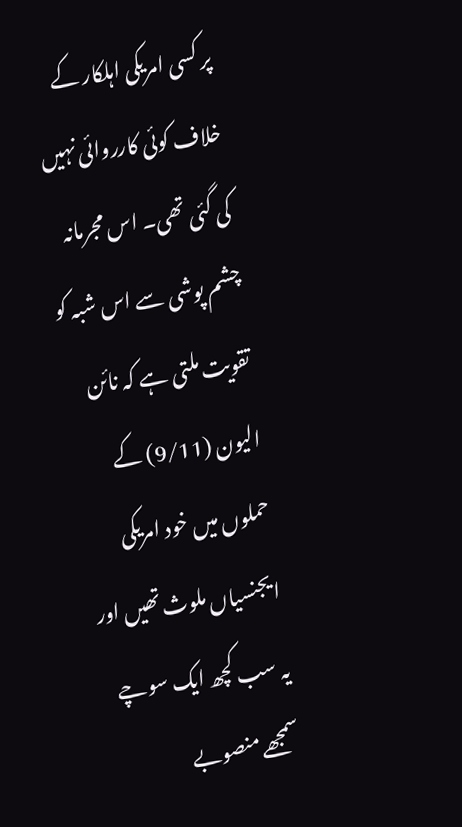پر کسی امریکی اہلکار کے خلاف کوئی کارروائی نہیں کی گئی تھی۔ اس مجرمانہ چشم پوشی سے اس شبہ کو تقویت ملتی ہے کہ نائن الیون (9/11) کے حملوں میں خود امریکی ایجنسیاں ملوث تھیں اور یہ سب کچھ ایک سوچے سمجھے منصوبے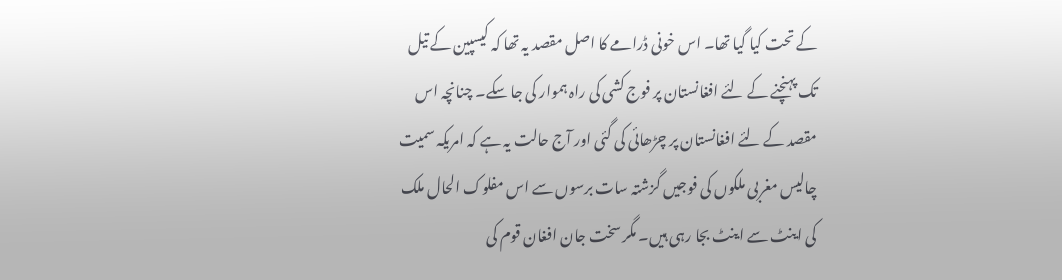کے تحت کیا گیا تھا۔ اس خونی ڈرامے کا اصل مقصد یہ تھا کہ کیسپین کے تیل تک پہنچنے کے لئے افغانستان پر فوج کشی کی راہ ہموار کی جا سکے۔ چنانچہ اس مقصد کے لئے افغانستان پر چڑھائی کی گئی اور آج حالت یہ ہے کہ امریکہ سمیت چالیس مغربی ملکوں کی فوجیں گزشتہ سات برسوں سے اس مفلوک الحال ملک کی اینٹ سے اینٹ بجا رہی ہیں۔ مگر سخت جان افغان قوم کی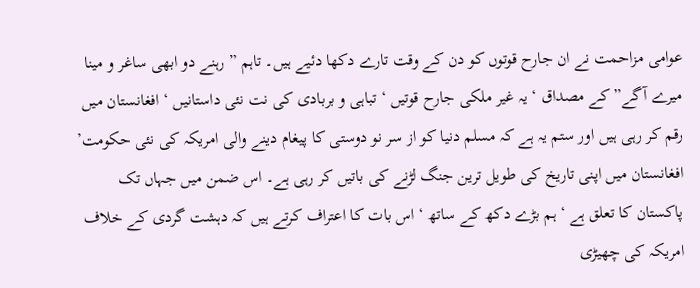عوامی مزاحمت نے ان جارح قوتوں کو دن کے وقت تارے دکھا دئیے ہیں۔ تاہم ” رہنے دو ابھی ساغر و مینا میرے آگے” کے مصداق ‘ یہ غیر ملکی جارح قوتیں ‘ تباہی و بربادی کی نت نئی داستانیں ‘ افغانستان میں رقم کر رہی ہیں اور ستم یہ ہے کہ مسلم دنیا کو از سر نو دوستی کا پیغام دینے والی امریکہ کی نئی حکومت’ افغانستان میں اپنی تاریخ کی طویل ترین جنگ لڑنے کی باتیں کر رہی ہے۔ اس ضمن میں جہاں تک پاکستان کا تعلق ہے ‘ ہم بڑے دکھ کے ساتھ ‘ اس بات کا اعتراف کرتے ہیں کہ دہشت گردی کے خلاف امریکہ کی چھیڑی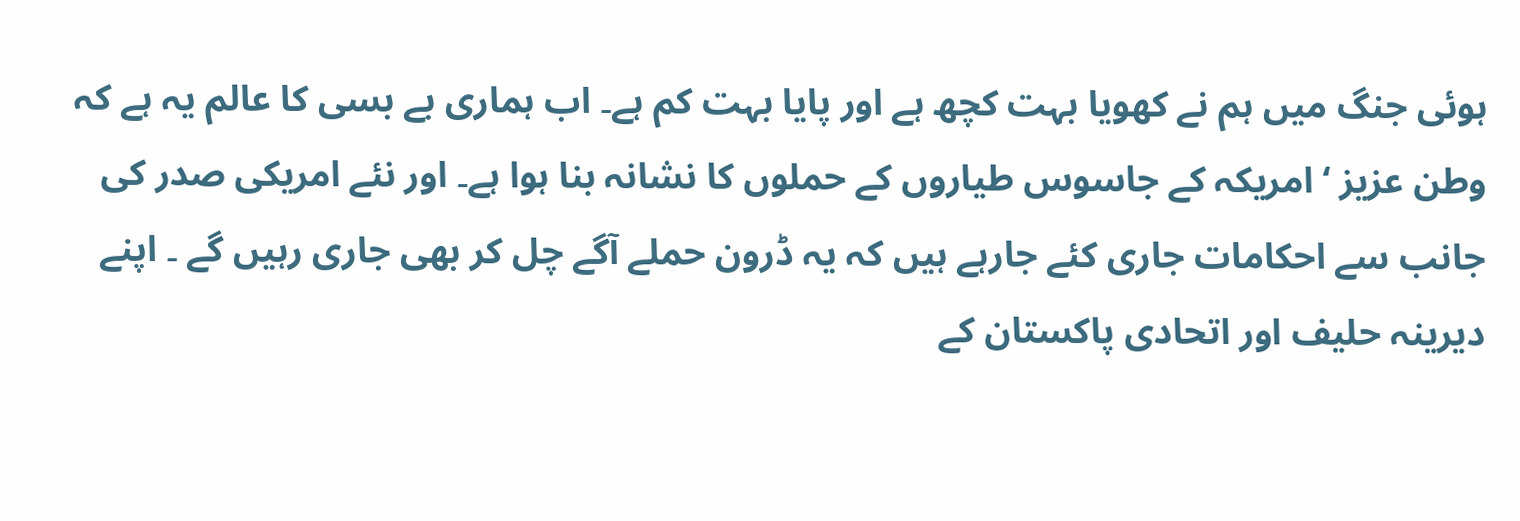ہوئی جنگ میں ہم نے کھویا بہت کچھ ہے اور پایا بہت کم ہے۔ اب ہماری بے بسی کا عالم یہ ہے کہ وطن عزیز ‘ امریکہ کے جاسوس طیاروں کے حملوں کا نشانہ بنا ہوا ہے۔ اور نئے امریکی صدر کی جانب سے احکامات جاری کئے جارہے ہیں کہ یہ ڈرون حملے آگے چل کر بھی جاری رہیں گے ۔ اپنے دیرینہ حلیف اور اتحادی پاکستان کے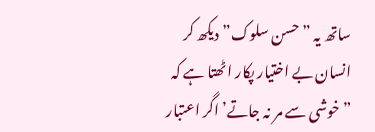ساتھ یہ ” حسن سلوک” دیکھ کر انسان بے اختیار پکار اٹھتا ہے کہ ” خوشی سے مر نہ جاتے’ اگر اعتبار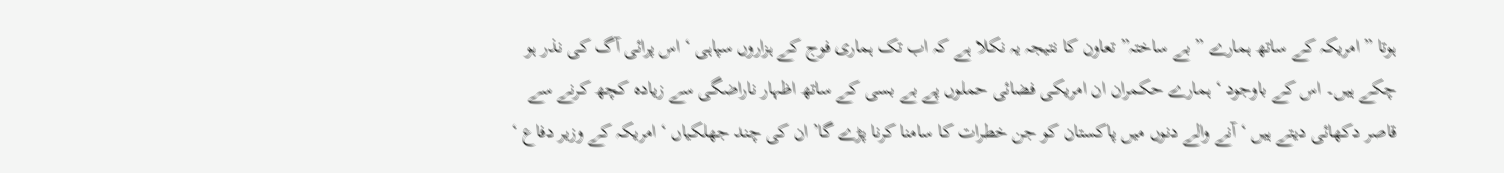ہوتا ” امریکہ کے ساتھ ہمارے ” بے ساختہ” تعاون کا نتیجہ یہ نکلا ہے کہ اب تک ہماری فوج کے ہزاروں سپاہی ‘ اس پرائی آگ کی نذر ہو چکے ہیں۔ اس کے باوجود ‘ ہمارے حکمران ان امریکی فضائی حملوں پے بے بسی کے ساتھ اظہار ناراضگی سے زیادہ کچھ کرنے سے قاصر دکھائی دیتے ہیں ‘ آنے والے دنوں میں پاکستان کو جن خطرات کا سامنا کرنا پڑے گا’ ان کی چند جھلکیاں ‘ امریکہ کے وزیر دفاع ‘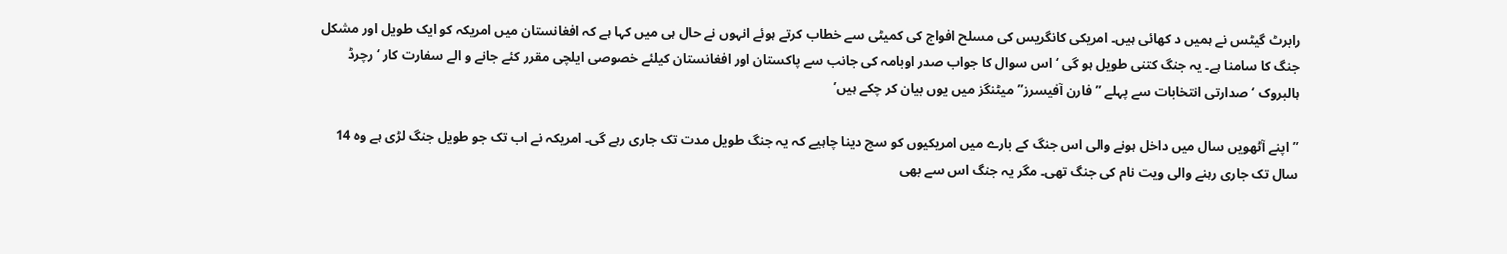رابرٹ گیٹس نے ہمیں د کھائی ہیں۔ امریکی کانگریس کی مسلح افواج کی کمیٹی سے خطاب کرتے ہوئے انہوں نے حال ہی میں کہا ہے کہ افغانستان میں امریکہ کو ایک طویل اور مشکل جنگ کا سامنا ہے۔ یہ جنگ کتنی طویل ہو گی ‘ اس سوال کا جواب صدر اوبامہ کی جانب سے پاکستان اور افغانستان کیلئے خصوصی ایلچی مقرر کئے جانے و الے سفارت کار ‘ رچرڈ ہالبروک ‘ صدارتی انتخابات سے پہلے ” فارن آفیسرز” میٹنگز میں یوں بیان کر چکے ہیں’

” اپنے آٹھویں سال میں داخل ہونے والی اس جنگ کے بارے میں امریکیوں کو سچ دینا چاہیے کہ یہ جنگ طویل مدت تک جاری رہے گی۔ امریکہ نے اب تک جو طویل جنگ لڑی ہے وہ 14 سال تک جاری رہنے والی ویت نام کی جنگ تھی۔ مگر یہ جنگ اس سے بھی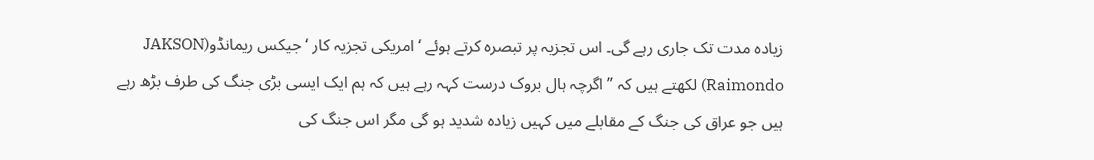زیادہ مدت تک جاری رہے گی۔ اس تجزیہ پر تبصرہ کرتے ہوئے ‘ امریکی تجزیہ کار ‘ جیکس ریمانڈو(JAKSON Raimondo) لکھتے ہیں کہ ” اگرچہ ہال بروک درست کہہ رہے ہیں کہ ہم ایک ایسی بڑی جنگ کی طرف بڑھ رہے ہیں جو عراق کی جنگ کے مقابلے میں کہیں زیادہ شدید ہو گی مگر اس جنگ کی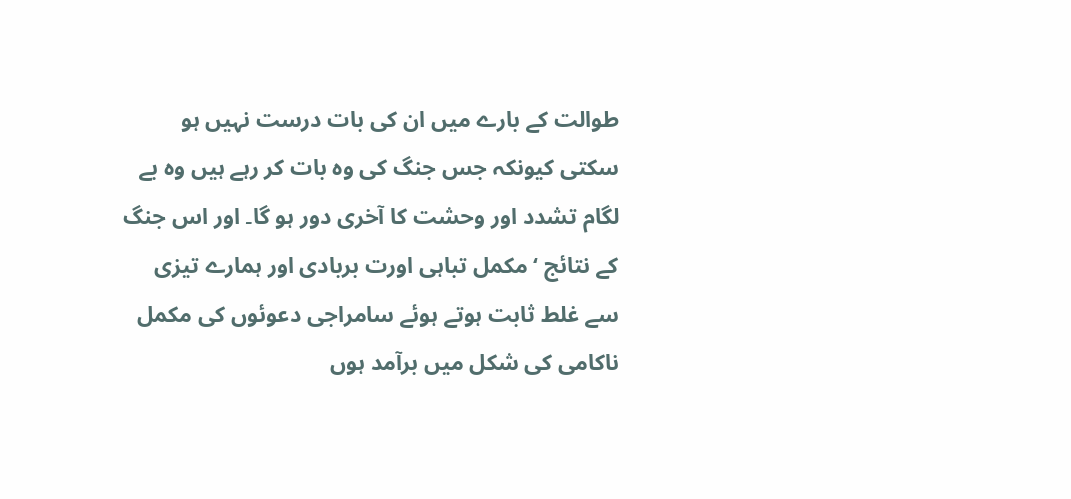طوالت کے بارے میں ان کی بات درست نہیں ہو سکتی کیونکہ جس جنگ کی وہ بات کر رہے ہیں وہ بے لگام تشدد اور وحشت کا آخری دور ہو گا۔ اور اس جنگ کے نتائج ‘ مکمل تباہی اورت بربادی اور ہمارے تیزی سے غلط ثابت ہوتے ہوئے سامراجی دعوئوں کی مکمل ناکامی کی شکل میں برآمد ہوں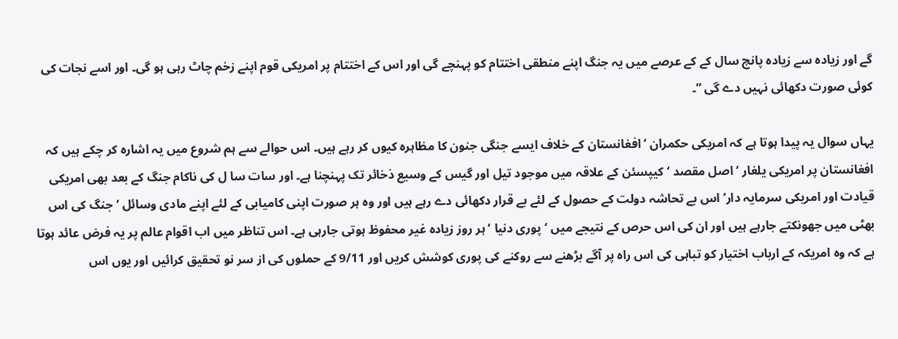گے اور زیادہ سے زیادہ پانچ سال کے کے عرصے میں یہ جنگ اپنے منطقی اختتام کو پہنچے گی اور اس کے اختتام پر امریکی قوم اپنے زخم چاٹ رہی ہو گی۔ اور اسے نجات کی کوئی صورت دکھائی نہیں دے گی ”۔

یہاں سوال یہ پیدا ہوتا ہے کہ امریکی حکمران ‘ افغانستان کے خلاف ایسے جنگی جنون کا مظاہرہ کیوں کر رہے ہیں۔ اس حوالے سے ہم شروع میں یہ اشارہ کر چکے ہیں کہ افغانستان پر امریکی یلغار ‘ اصل مقصد ‘ کیپسئن کے علاقہ میں موجود تیل اور گیس کے وسیع ذخائر تک پہنچنا ہے۔ اور سات سا ل کی ناکام جنگ کے بعد بھی امریکی قیادت اور امریکی سرمایہ دار’اس بے تحاشہ دولت کے حصول کے لئے بے قرار دکھائی دے رہے ہیں اور وہ ہر صورت اپنی کامیابی کے لئے اپنے مادی وسائل ‘ جنگ کی اس بھٹی میں جھونکتے جارہے ہیں اور ان کی اس حرص کے نتیجے میں ‘ پوری دنیا ‘ ہر روز زیادہ غیر محفوظ ہوتی جارہی ہے۔ اس تناظر میں اب اقوام عالم پر یہ فرض عائد ہوتا ہے کہ وہ امریکہ کے ارباب اختیار کو تباہی کی اس راہ پر آگے بڑھنے سے روکنے کی پوری کوشش کریں اور 9/11 کے حملوں کی از سر نو تحقیق کرائیں اور یوں اس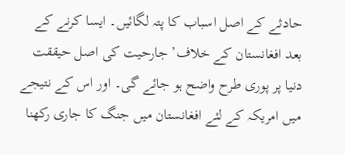حادثے کے اصل اسباب کا پتہ لگائیں۔ ایسا کرنے کے بعد افغانستان کے خلاف’ جارحیت کی اصل حیققت دنیا پر پوری طرح واضح ہو جائے گی۔ اور اس کے نتیجے میں امریکہ کے لئے افغانستان میں جنگ کا جاری رکھنا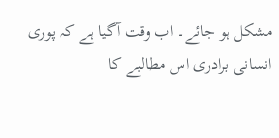مشکل ہو جائے۔ اب وقت آگیا ہے کہ پوری انسانی برادری اس مطالبے کا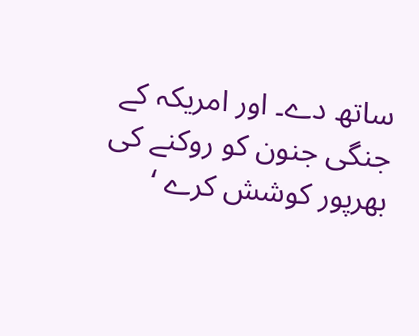ساتھ دے۔ اور امریکہ کے جنگی جنون کو روکنے کی بھرپور کوشش کرے ‘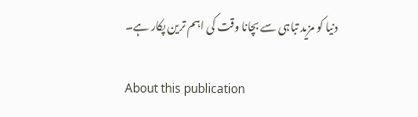دنیا کو مزید تباہی سے بچانا وقت کی اہم ترین پکار ہے۔

About this publication